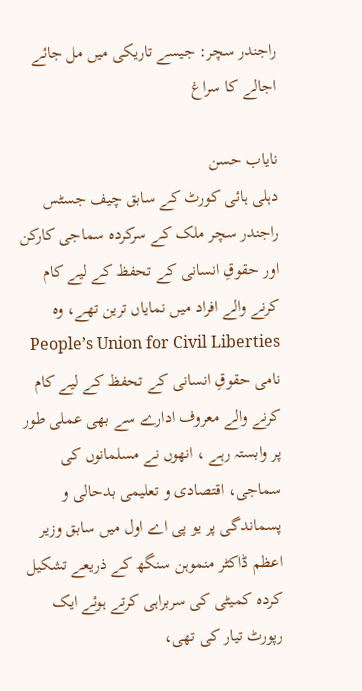راجندر سچر: جیسے تاریکی میں مل جائے اجالے کا سراغ

نایاب حسن
دہلی ہائی کورٹ کے سابق چیف جسٹس راجندر سچر ملک کے سرکردہ سماجی کارکن اور حقوقِ انسانی کے تحفظ کے لیے کام کرنے والے افراد میں نمایاں ترین تھے، وہ People’s Union for Civil Liberties نامی حقوقِ انسانی کے تحفظ کے لیے کام کرنے والے معروف ادارے سے بھی عملی طور پر وابستہ رہے ، انھوں نے مسلمانوں کی سماجی، اقتصادی و تعلیمی بدحالی و پسماندگی پر یو پی اے اول میں سابق وزیر اعظم ڈاکٹر منموہن سنگھ کے ذریعے تشکیل کردہ کمیٹی کی سربراہی کرتے ہوئے ایک رپورٹ تیار کی تھی،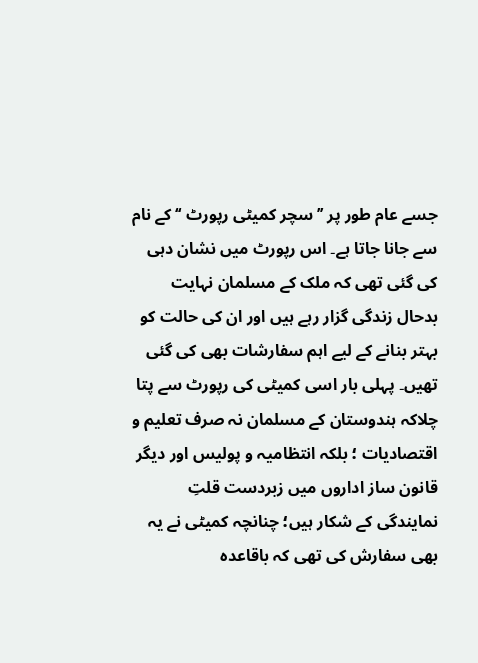جسے عام طور پر ’’ سچر کمیٹی رپورٹ ‘‘ کے نام سے جانا جاتا ہے۔ اس رپورٹ میں نشان دہی کی گئی تھی کہ ملک کے مسلمان نہایت بدحال زندگی گزار رہے ہیں اور ان کی حالت کو بہتر بنانے کے لیے اہم سفارشات بھی کی گئی تھیں۔ پہلی بار اسی کمیٹی کی رپورٹ سے پتا چلاکہ ہندوستان کے مسلمان نہ صرف تعلیم و اقتصادیات ؛ بلکہ انتظامیہ و پولیس اور دیگر قانون ساز اداروں میں زبردست قلتِ نمایندگی کے شکار ہیں؛ چنانچہ کمیٹی نے یہ بھی سفارش کی تھی کہ باقاعدہ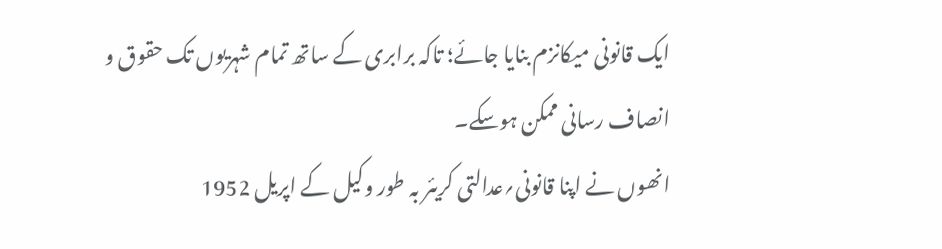ایک قانونی میکانزم بنایا جائے؛ تاکہ برابری کے ساتھ تمام شہریوں تک حقوق و انصاف رسانی ممکن ہوسکے۔
انھوں نے اپنا قانونی؍عدالتی کریئر بہ طور وکیل کے اپریل 1952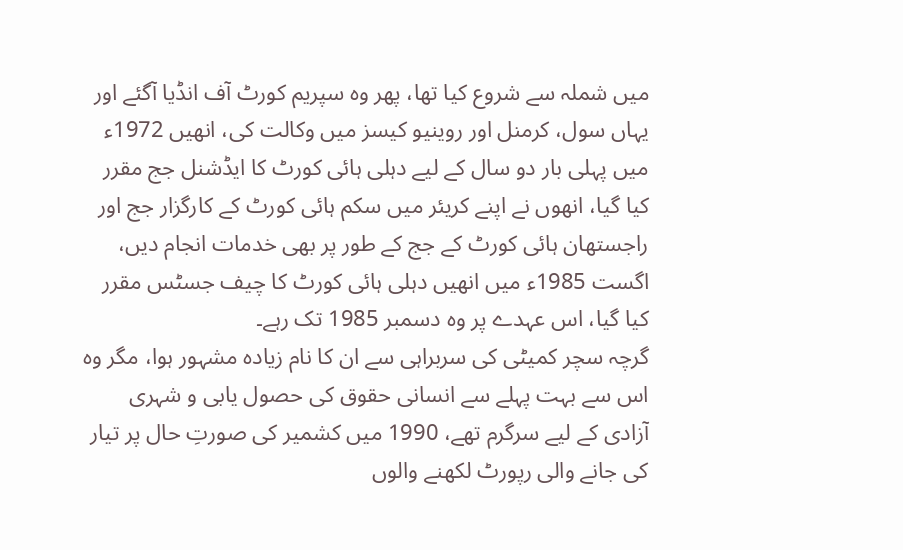میں شملہ سے شروع کیا تھا، پھر وہ سپریم کورٹ آف انڈیا آگئے اور یہاں سول، کرمنل اور روینیو کیسز میں وکالت کی، انھیں 1972ء میں پہلی بار دو سال کے لیے دہلی ہائی کورٹ کا ایڈشنل جج مقرر کیا گیا، انھوں نے اپنے کریئر میں سکم ہائی کورٹ کے کارگزار جج اور راجستھان ہائی کورٹ کے جج کے طور پر بھی خدمات انجام دیں، اگست 1985ء میں انھیں دہلی ہائی کورٹ کا چیف جسٹس مقرر کیا گیا، اس عہدے پر وہ دسمبر 1985 تک رہے۔
گرچہ سچر کمیٹی کی سربراہی سے ان کا نام زیادہ مشہور ہوا، مگر وہ اس سے بہت پہلے سے انسانی حقوق کی حصول یابی و شہری آزادی کے لیے سرگرم تھے، 1990 میں کشمیر کی صورتِ حال پر تیار کی جانے والی رپورٹ لکھنے والوں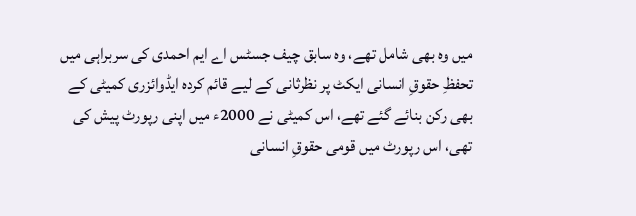میں وہ بھی شامل تھے، وہ سابق چیف جسٹس اے ایم احمدی کی سربراہی میں تحفظِ حقوقِ انسانی ایکٹ پر نظرثانی کے لیے قائم کردہ ایڈوائزری کمیٹی کے بھی رکن بنائے گئے تھے، اس کمیٹی نے 2000ء میں اپنی رپورٹ پیش کی تھی، اس رپورٹ میں قومی حقوقِ انسانی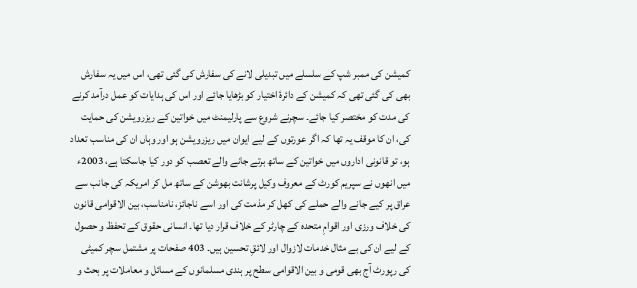کمیشن کی ممبر شپ کے سلسلے میں تبدیلی لانے کی سفارش کی گئی تھی، اس میں یہ سفارش بھی کی گئی تھی کہ کمیشن کے دائرۂ اختیار کو بڑھایا جائے اور اس کی ہدایات کو عمل درآمد کرنے کی مدت کو مختصر کیا جائے۔ سچرنے شروع سے پارلیمنٹ میں خواتین کے ریزرویشن کی حمایت کی، ان کا موقف یہ تھا کہ اگر عورتوں کے لیے ایوان میں ریزرویشن ہو اور وہاں ان کی مناسب تعداد ہو، تو قانونی اداروں میں خواتین کے ساتھ برتے جانے والے تعصب کو دور کیا جاسکتا ہے، 2003ء میں انھوں نے سپریم کورٹ کے معروف وکیل پرشانت بھوشن کے ساتھ مل کر امریکہ کی جانب سے عراق پر کیے جانے والے حملے کی کھل کر مذمت کی اور اسے ناجائز، نامناسب، بین الاقوامی قانون کی خلاف ورزی اور اقوامِ متحدہ کے چارٹر کے خلاف قرار دیا تھا۔ انسانی حقوق کے تحفظ و حصول کے لیے ان کی بے مثال خدمات لازوال اور لائقِ تحسین ہیں۔ 403 صفحات پر مشتمل سچر کمیٹی کی رپورٹ آج بھی قومی و بین الاقوامی سطح پر ہندی مسلمانوں کے مسائل و معاملات پر بحث و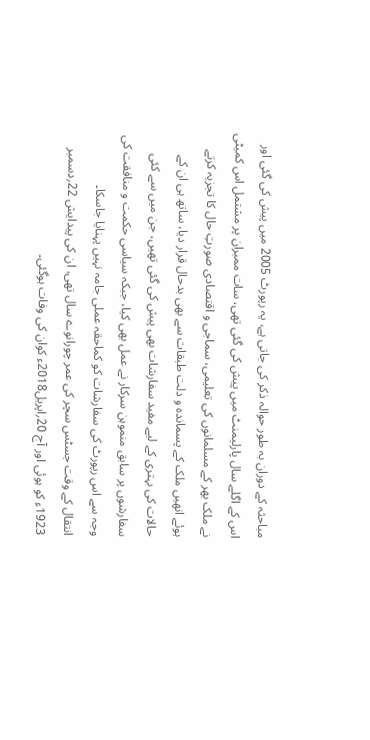مباحثہ کے دوران بہ طور حوالہ ذکر کی جاتی ہے، یہ رپورٹ 2005 میں پیش کی گئی اور اس کے اگلے سال پارلیمنٹ میں پیش کی گئی تھی، سات ممبران پر مشتمل اس کمیٹی نے ملک بھر کے مسلمانوں کی تعلیمی، سماجی و اقتصادی صورتِ حال کا تجزیہ کرتے ہوئے انھیں ملک کے پسماندہ و دلت طبقات سے بھی بدحال قرار دیا، ساتھ ہی ان کے حالات کی بہتری کے لیے مفید سفارشات بھی پیش کی گئی تھیں، جن میں سے کئی سفارشوں پر سابق منموہن سرکار نے عمل بھی کیا، جبکہ سیاسی حکمت و منافقت کی وجہ سے اس رپورٹ کی سفارشات کو کماحقہ عملی جامہ نہیں پہنایا جاسکا۔
انتقال کے وقت جسٹس سچر کی عمر چورانوے سال تھی، ان کی پیدایش 22؍دسمبر 1923ء کو ہوئی اور آج 20؍اپریل2018ء کوان کی وفات ہوگئی۔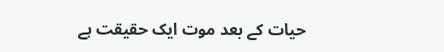حیات کے بعد موت ایک حقیقت ہے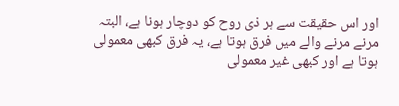اور اس حقیقت سے ہر ذی روح کو دوچار ہونا ہے، البتہ مرنے مرنے والے میں فرق ہوتا ہے، یہ فرق کبھی معمولی ہوتا ہے اور کبھی غیر معمولی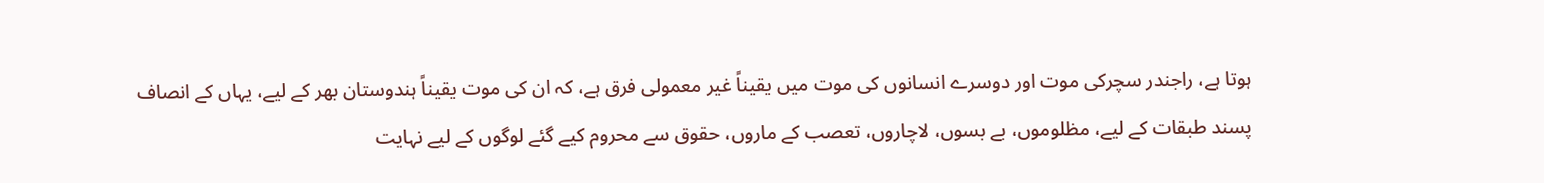ہوتا ہے، راجندر سچرکی موت اور دوسرے انسانوں کی موت میں یقیناً غیر معمولی فرق ہے، کہ ان کی موت یقیناً ہندوستان بھر کے لیے، یہاں کے انصاف پسند طبقات کے لیے، مظلوموں، بے بسوں، لاچاروں، تعصب کے ماروں، حقوق سے محروم کیے گئے لوگوں کے لیے نہایت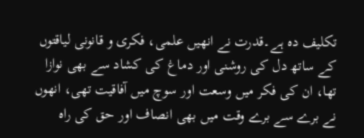تکلیف دہ ہے۔قدرت نے انھیں علمی، فکری و قانونی لیاقتوں کے ساتھ دل کی روشنی اور دماغ کی کشاد سے بھی نوازا تھا، ان کی فکر میں وسعت اور سوچ میں آفاقیت تھی، انھوں نے برے سے برے وقت میں بھی انصاف اور حق کی راہ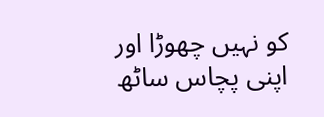کو نہیں چھوڑا اور اپنی پچاس ساٹھ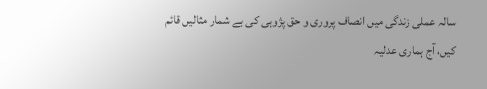سالہ عملی زندگی میں انصاف پروری و حق پژوہی کی بے شمار مثالیں قائم کیں، آج ہماری عدلیہ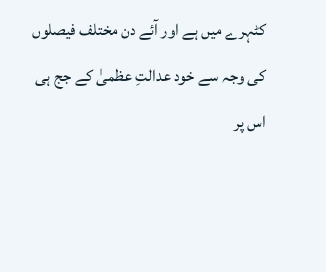کٹہرے میں ہے اور آئے دن مختلف فیصلوں کی وجہ سے خود عدالتِ عظمیٰ کے جج ہی اس پر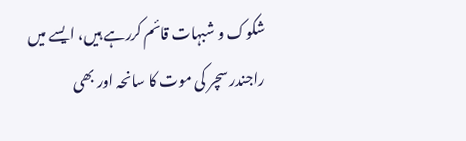شکوک و شبہات قائم کررہے ہیں، ایسے میں راجندر سچر کی موت کا سانحہ اور بھی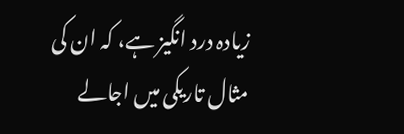زیادہ درد انگیز ہے، کہ ان کی مثال تاریکی میں اجالے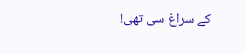کے سراغ سی تھی!